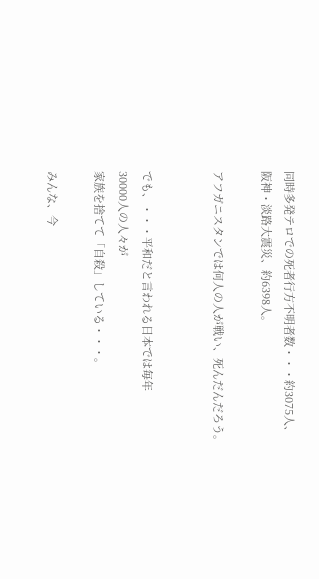同時多発テロでの死者行方不明者数・・・約3075人、
阪神・淡路大震災、約6398人。

アフガニスタンでは何人の人が戦い、死んだんだろう。


でも、・・・平和だと言われる日本では毎年
30000人の人々が
家族を捨てて「自殺」している・・・。

みんな、今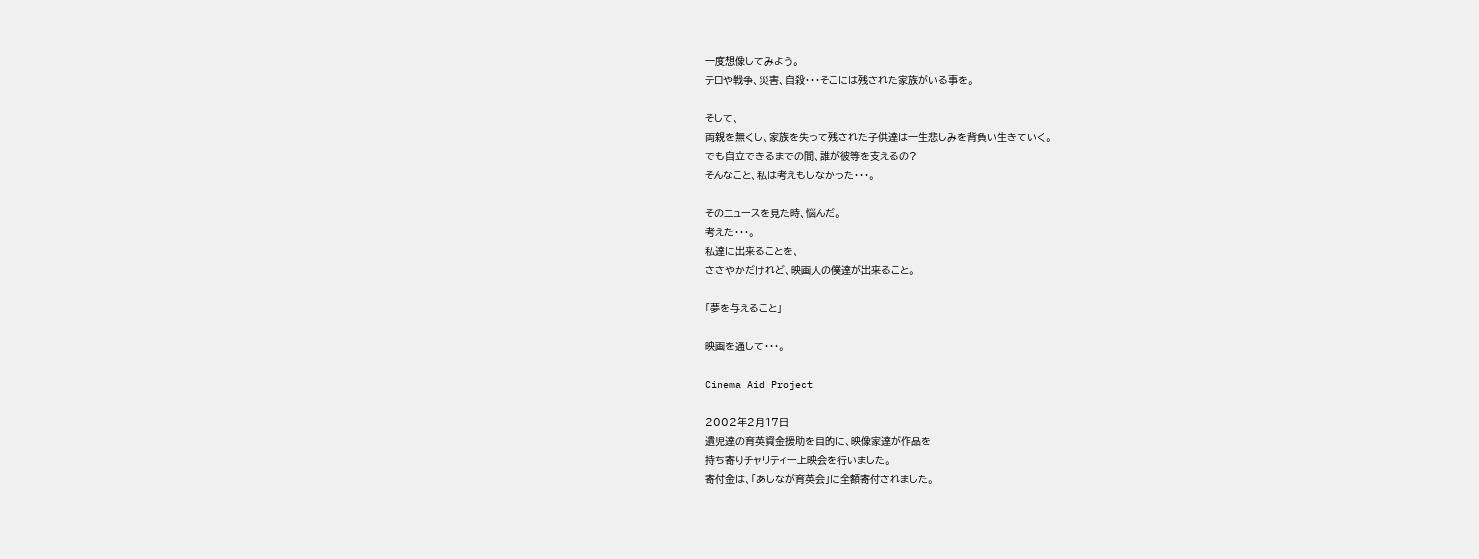一度想像してみよう。
テロや戦争、災害、自殺・・・そこには残された家族がいる事を。

そして、
両親を無くし、家族を失って残された子供達は一生悲しみを背負い生きていく。
でも自立できるまでの間、誰が彼等を支えるの?
そんなこと、私は考えもしなかった・・・。

そのニュースを見た時、悩んだ。
考えた・・・。
私達に出来ることを、
ささやかだけれど、映画人の僕達が出来ること。

「夢を与えること」

映画を通して・・・。

Cinema Aid Project

2002年2月17日
遺児達の育英資金援助を目的に、映像家達が作品を
持ち寄りチャリティー上映会を行いました。
寄付金は、「あしなが育英会」に全額寄付されました。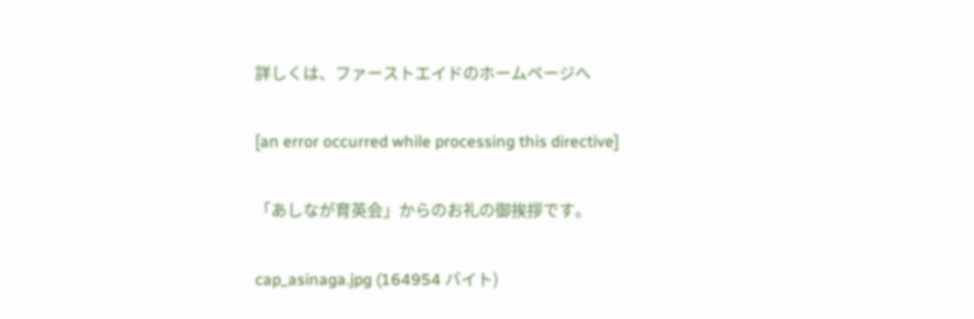詳しくは、ファーストエイドのホームページへ

[an error occurred while processing this directive]

「あしなが育英会」からのお礼の御挨拶です。

cap_asinaga.jpg (164954 バイト)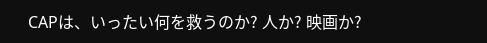CAPは、いったい何を救うのか? 人か? 映画か?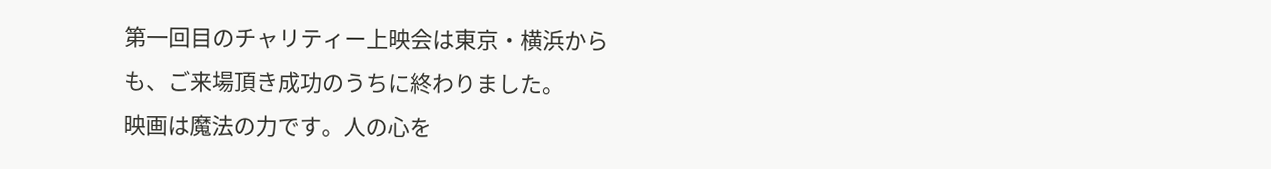第一回目のチャリティー上映会は東京・横浜からも、ご来場頂き成功のうちに終わりました。
映画は魔法の力です。人の心を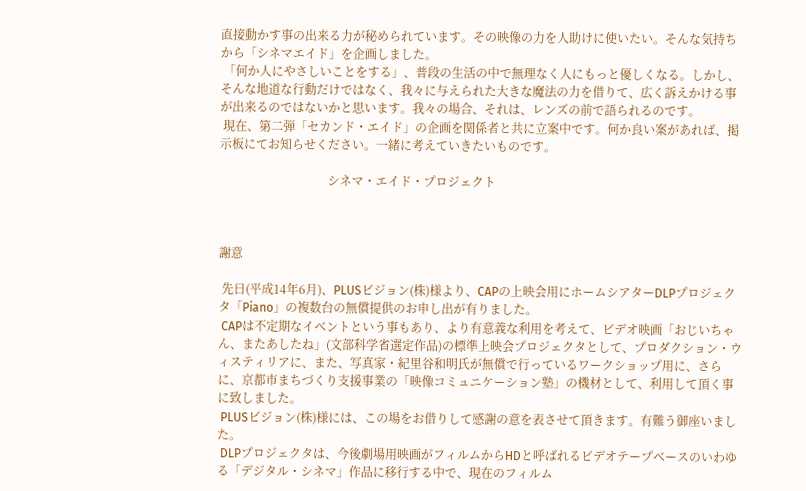直接動かす事の出来る力が秘められています。その映像の力を人助けに使いたい。そんな気持ちから「シネマエイド」を企画しました。
 「何か人にやさしいことをする」、普段の生活の中で無理なく人にもっと優しくなる。しかし、そんな地道な行動だけではなく、我々に与えられた大きな魔法の力を借りて、広く訴えかける事が出来るのではないかと思います。我々の場合、それは、レンズの前で語られるのです。
 現在、第二弾「セカンド・エイド」の企画を関係者と共に立案中です。何か良い案があれば、掲示板にてお知らせください。一緒に考えていきたいものです。

                                    シネマ・エイド・プロジェクト



謝意

 先日(平成14年6月)、PLUSビジョン(株)様より、CAPの上映会用にホームシアターDLPプロジェクタ「Piano」の複数台の無償提供のお申し出が有りました。
 CAPは不定期なイベントという事もあり、より有意義な利用を考えて、ビデオ映画「おじいちゃん、またあしたね」(文部科学省選定作品)の標準上映会プロジェクタとして、プロダクション・ウィスティリアに、また、写真家・紀里谷和明氏が無償で行っているワークショップ用に、さらに、京都市まちづくり支援事業の「映像コミュニケーション塾」の機材として、利用して頂く事に致しました。
 PLUSビジョン(株)様には、この場をお借りして感謝の意を表させて頂きます。有難う御座いました。
 DLPプロジェクタは、今後劇場用映画がフィルムからHDと呼ばれるビデオテープベースのいわゆる「デジタル・シネマ」作品に移行する中で、現在のフィルム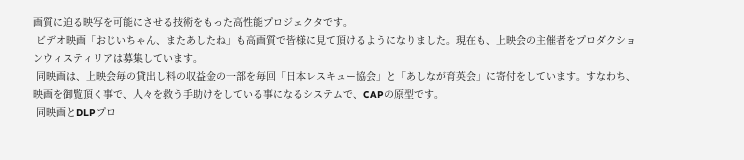画質に迫る映写を可能にさせる技術をもった高性能プロジェクタです。
 ビデオ映画「おじいちゃん、またあしたね」も高画質で皆様に見て頂けるようになりました。現在も、上映会の主催者をプロダクションウィスティリアは募集しています。
 同映画は、上映会毎の貸出し料の収益金の一部を毎回「日本レスキュー協会」と「あしなが育英会」に寄付をしています。すなわち、映画を御覧頂く事で、人々を救う手助けをしている事になるシステムで、CAPの原型です。
 同映画とDLPプロ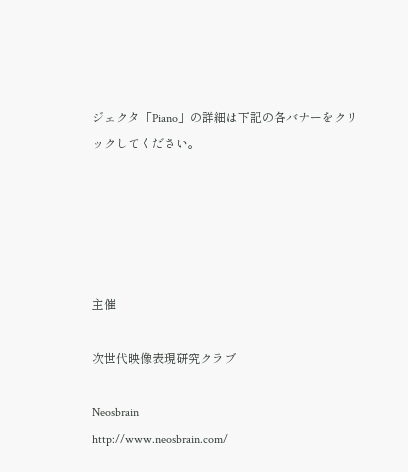ジェクタ「Piano」の詳細は下記の各バナーをクリックしてください。





主催

次世代映像表現研究クラブ

Neosbrain
http://www.neosbrain.com/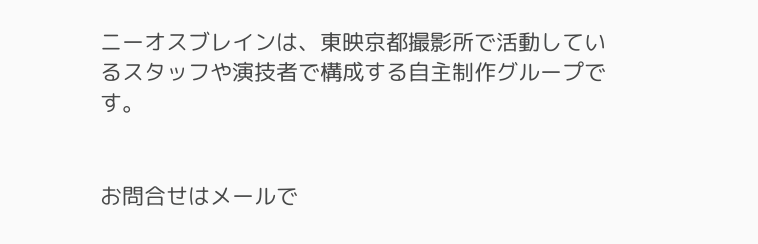ニーオスブレインは、東映京都撮影所で活動しているスタッフや演技者で構成する自主制作グループです。


お問合せはメールで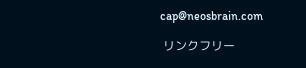cap@neosbrain.com

 リンクフリー